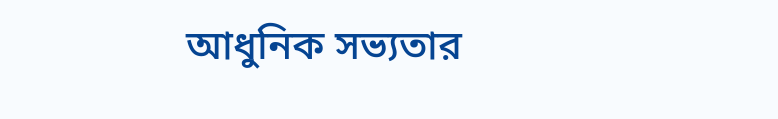আধুনিক সভ্যতার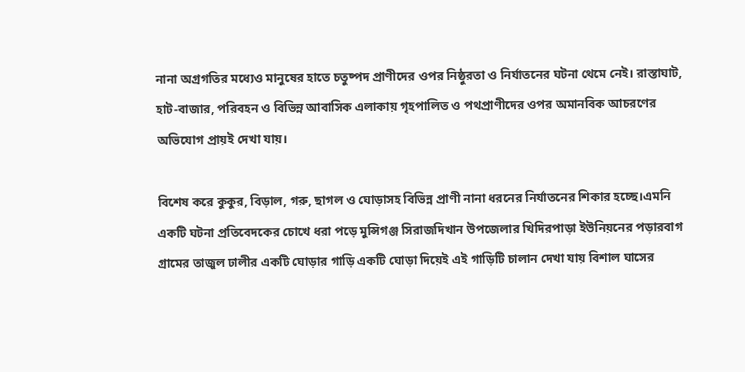নানা অগ্রগতির মধ্যেও মানুষের হাতে চতুষ্পদ প্রাণীদের ওপর নিষ্ঠুরতা ও নির্যাতনের ঘটনা থেমে নেই। রাস্তাঘাট, হাট-বাজার, পরিবহন ও বিভিন্ন আবাসিক এলাকায় গৃহপালিত ও পথপ্রাণীদের ওপর অমানবিক আচরণের অভিযোগ প্রায়ই দেখা যায়।

বিশেষ করে কুকুর, বিড়াল, গরু, ছাগল ও ঘোড়াসহ বিভিন্ন প্রাণী নানা ধরনের নির্যাতনের শিকার হচ্ছে।এমনি একটি ঘটনা প্রতিবেদকের চোখে ধরা পড়ে মুন্সিগঞ্জ সিরাজদিখান উপজেলার খিদিরপাড়া ইউনিয়নের পড়ারবাগ গ্রামের তাজুল ঢালীর একটি ঘোড়ার গাড়ি একটি ঘোড়া দিয়েই এই গাড়িটি চালান দেখা যায় বিশাল ঘাসের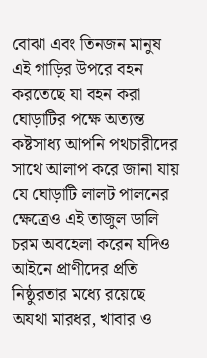বোঝা এবং তিনজন মানুষ এই গাড়ির উপরে বহন করতেছে যা বহন করা ঘোড়াটির পক্ষে অত্যন্ত কষ্টসাধ্য আপনি পথচারীদের সাথে আলাপ করে জানা যায় যে ঘোড়াটি লালট পালনের ক্ষেত্রেও এই তাজুল ডালি চরম অবহেলা করেন যদিও আইনে প্রাণীদের প্রতি নিষ্ঠুরতার মধ্যে রয়েছে অযথা মারধর, খাবার ও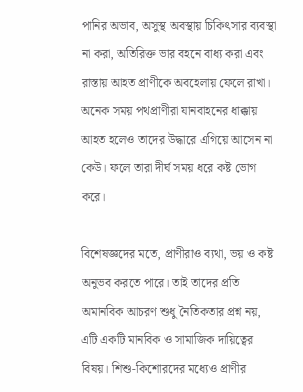পানির অভাব, অসুস্থ অবস্থায় চিকিৎসার ব্যবস্থা না করা, অতিরিক্ত ভার বহনে বাধ্য করা এবং রাস্তায় আহত প্রাণীকে অবহেলায় ফেলে রাখা। অনেক সময় পথপ্রাণীরা যানবাহনের ধাক্কায় আহত হলেও তাদের উদ্ধারে এগিয়ে আসেন না কেউ। ফলে তারা দীর্ঘ সময় ধরে কষ্ট ভোগ করে।

বিশেষজ্ঞদের মতে, প্রাণীরাও ব্যথা, ভয় ও কষ্ট অনুভব করতে পারে। তাই তাদের প্রতি অমানবিক আচরণ শুধু নৈতিকতার প্রশ্ন নয়, এটি একটি মানবিক ও সামাজিক দায়িত্বের বিষয়। শিশু-কিশোরদের মধ্যেও প্রাণীর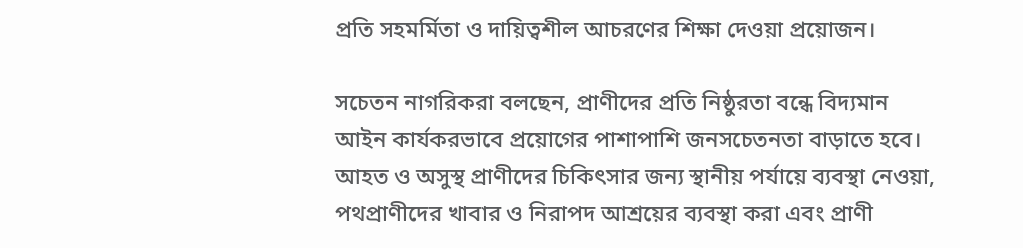প্রতি সহমর্মিতা ও দায়িত্বশীল আচরণের শিক্ষা দেওয়া প্রয়োজন।

সচেতন নাগরিকরা বলছেন, প্রাণীদের প্রতি নিষ্ঠুরতা বন্ধে বিদ্যমান আইন কার্যকরভাবে প্রয়োগের পাশাপাশি জনসচেতনতা বাড়াতে হবে। আহত ও অসুস্থ প্রাণীদের চিকিৎসার জন্য স্থানীয় পর্যায়ে ব্যবস্থা নেওয়া, পথপ্রাণীদের খাবার ও নিরাপদ আশ্রয়ের ব্যবস্থা করা এবং প্রাণী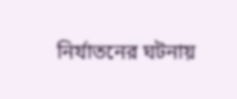নির্যাতনের ঘটনায়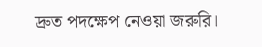দ্রুত পদক্ষেপ নেওয়া জরুরি।